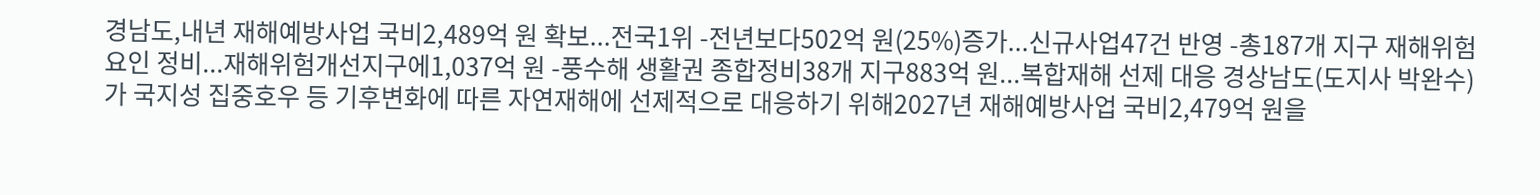경남도,내년 재해예방사업 국비2,489억 원 확보...전국1위 -전년보다502억 원(25%)증가...신규사업47건 반영 -총187개 지구 재해위험요인 정비...재해위험개선지구에1,037억 원 -풍수해 생활권 종합정비38개 지구883억 원...복합재해 선제 대응 경상남도(도지사 박완수)가 국지성 집중호우 등 기후변화에 따른 자연재해에 선제적으로 대응하기 위해2027년 재해예방사업 국비2,479억 원을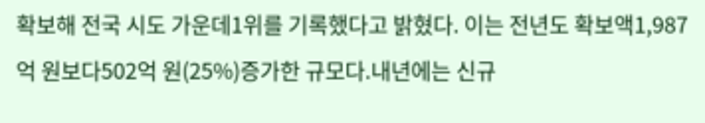확보해 전국 시도 가운데1위를 기록했다고 밝혔다. 이는 전년도 확보액1,987억 원보다502억 원(25%)증가한 규모다.내년에는 신규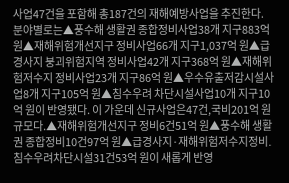사업47건을 포함해 총187건의 재해예방사업을 추진한다.
분야별로는▲풍수해 생활권 종합정비사업38개 지구883억 원▲재해위험개선지구 정비사업66개 지구1,037억 원▲급경사지 붕괴위험지역 정비사업42개 지구368억 원▲재해위험저수지 정비사업23개 지구86억 원▲우수유출저감시설사업8개 지구105억 원▲침수우려 차단시설사업10개 지구10억 원이 반영됐다. 이 가운데 신규사업은47건,국비201억 원 규모다.▲재해위험개선지구 정비6건51억 원▲풍수해 생활권 종합정비10건97억 원▲급경사지·재해위험저수지정비․침수우려차단시설31건53억 원이 새롭게 반영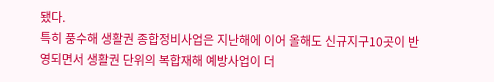됐다.
특히 풍수해 생활권 종합정비사업은 지난해에 이어 올해도 신규지구10곳이 반영되면서 생활권 단위의 복합재해 예방사업이 더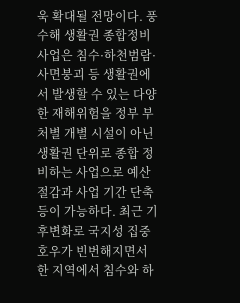욱 확대될 전망이다. 풍수해 생활권 종합정비사업은 침수·하천범람·사면붕괴 등 생활권에서 발생할 수 있는 다양한 재해위험을 정부 부처별 개별 시설이 아닌 생활권 단위로 종합 정비하는 사업으로 예산절감과 사업 기간 단축 등이 가능하다. 최근 기후변화로 국지성 집중호우가 빈번해지면서 한 지역에서 침수와 하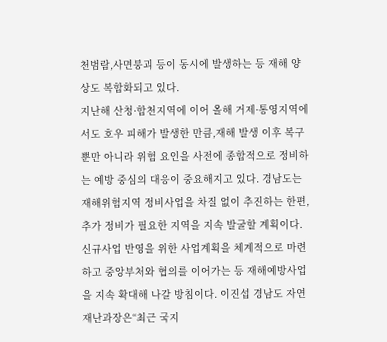천범람,사면붕괴 등이 동시에 발생하는 등 재해 양상도 복합화되고 있다.
지난해 산청·합천지역에 이어 올해 거제·통영지역에서도 호우 피해가 발생한 만큼,재해 발생 이후 복구뿐만 아니라 위험 요인을 사전에 종합적으로 정비하는 예방 중심의 대응이 중요해지고 있다. 경남도는 재해위험지역 정비사업을 차질 없이 추진하는 한편,추가 정비가 필요한 지역을 지속 발굴할 계획이다.신규사업 반영을 위한 사업계획을 체계적으로 마련하고 중앙부처와 협의를 이어가는 등 재해예방사업을 지속 확대해 나갈 방침이다. 이진섭 경남도 자연재난과장은“최근 국지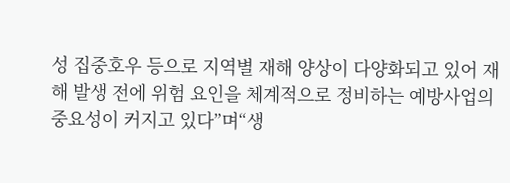성 집중호우 등으로 지역별 재해 양상이 다양화되고 있어 재해 발생 전에 위험 요인을 체계적으로 정비하는 예방사업의 중요성이 커지고 있다”며“생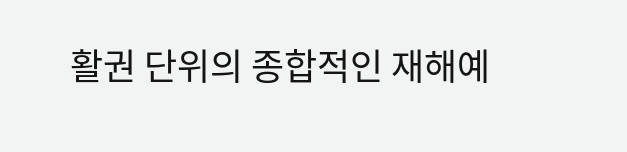활권 단위의 종합적인 재해예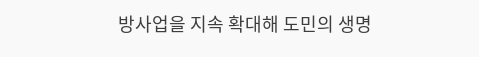방사업을 지속 확대해 도민의 생명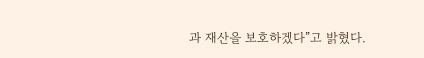과 재산을 보호하겠다”고 밝혔다.